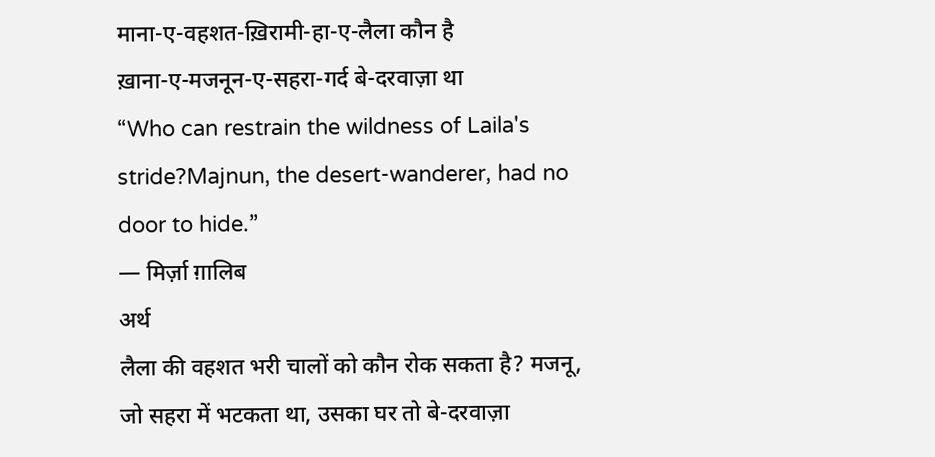माना-ए-वहशत-ख़िरामी-हा-ए-लैला कौन है
ख़ाना-ए-मजनून-ए-सहरा-गर्द बे-दरवाज़ा था
“Who can restrain the wildness of Laila's stride?Majnun, the desert-wanderer, had no door to hide.”
— मिर्ज़ा ग़ालिब
अर्थ
लैला की वहशत भरी चालों को कौन रोक सकता है? मजनू, जो सहरा में भटकता था, उसका घर तो बे-दरवाज़ा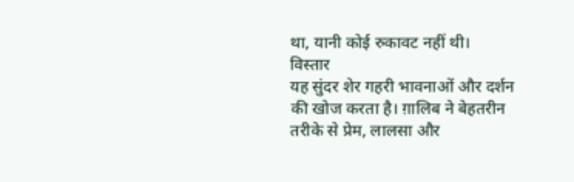था, यानी कोई रुकावट नहीं थी।
विस्तार
यह सुंदर शेर गहरी भावनाओं और दर्शन की खोज करता है। ग़ालिब ने बेहतरीन तरीके से प्रेम, लालसा और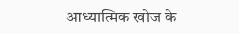आध्यात्मिक खोज के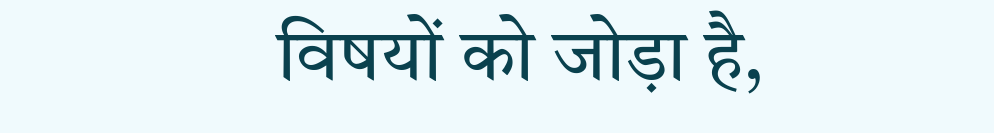विषयों को जोड़ा है,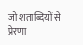जो शताब्दियों से प्रेरणा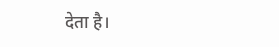देता है।